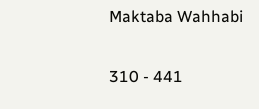Maktaba Wahhabi

310 - 441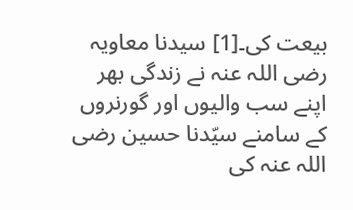بیعت کی۔[1] سیدنا معاویہ رضی اللہ عنہ نے زندگی بھر اپنے سب والیوں اور گورنروں کے سامنے سیّدنا حسین رضی اللہ عنہ کی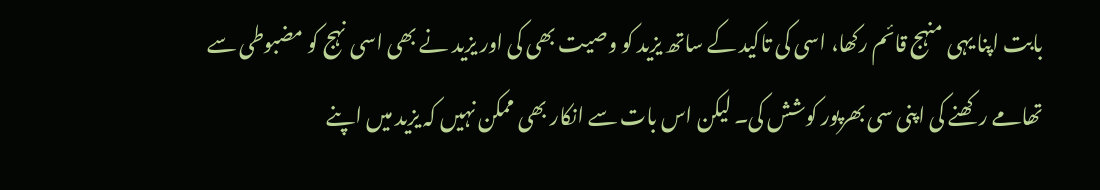بابت اپنا یہی منہج قائم رکھا، اسی کی تاکید کے ساتھ یزید کو وصیت بھی کی اور یزید نے بھی اسی نہج کو مضبوطی سے تھامے رکھنے کی اپنی سی بھرپور کوشش کی۔ لیکن اس بات سے انکار بھی ممکن نہیں کہ یزید میں اپنے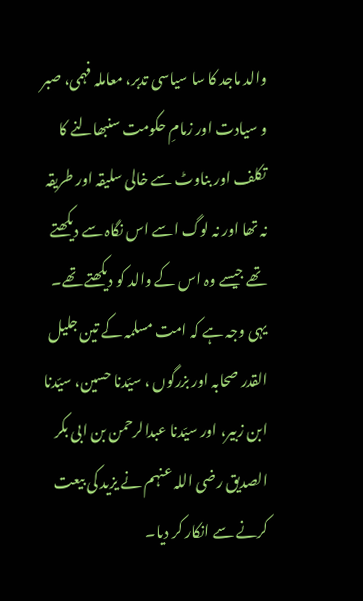والد ماجد کا سا سیاسی تدبر، معاملہ فہمی، صبر و سیادت اور زمامِ حکومت سنبھالنے کا تکلف اور بناوٹ سے خالی سلیقہ اور طریقہ نہ تھا اور نہ لوگ اسے اس نگاہ سے دیکھتے تھے جیسے وہ اس کے والد کو دیکھتے تھے۔ یہی وجہ ہے کہ امت مسلمہ کے تین جلیل القدر صحابہ اور بزرگوں ، سیّدنا حسین، سیّدنا ابن زبیر، اور سیّدنا عبدالرحمن بن ابی بکر الصدیق رضی اللہ عنہم نے یزید کی بیعت کرنے سے انکار کر دیا۔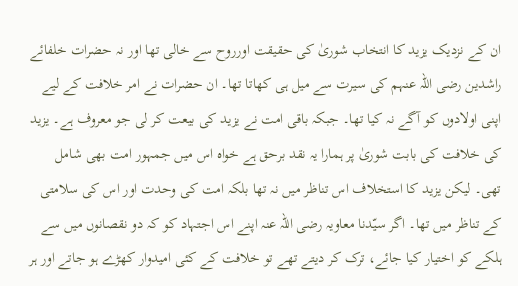ان کے نزدیک یزید کا انتخاب شوریٰ کی حقیقت اورروح سے خالی تھا اور نہ حضرات خلفائے راشدین رضی اللہ عنہم کی سیرت سے میل ہی کھاتا تھا۔ ان حضرات نے امر خلافت کے لیے اپنی اولادوں کو آگے نہ کیا تھا۔ جبکہ باقی امت نے یزید کی بیعت کر لی جو معروف ہے۔ یزید کی خلافت کی بابت شوریٰ پر ہمارا یہ نقد برحق ہے خواہ اس میں جمہور امت بھی شامل تھی۔ لیکن یزید کا استخلاف اس تناظر میں نہ تھا بلکہ امت کی وحدت اور اس کی سلامتی کے تناظر میں تھا۔ اگر سیّدنا معاویہ رضی اللہ عنہ اپنے اس اجتہاد کو کہ دو نقصانوں میں سے ہلکے کو اختیار کیا جائے، ترک کر دیتے تھے تو خلافت کے کئی امیدوار کھڑے ہو جاتے اور ہر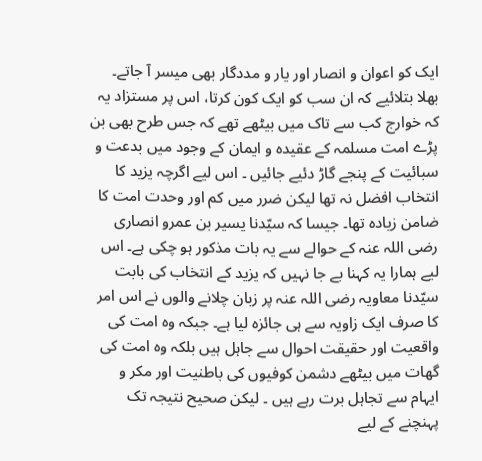ایک کو اعوان و انصار اور یار و مددگار بھی میسر آ جاتے۔ بھلا بتلائیے کہ ان سب کو ایک کون کرتا، اس پر مستزاد یہ کہ خوارج کب سے تاک میں بیٹھے تھے کہ جس طرح بھی بن پڑے امت مسلمہ کے عقیدہ و ایمان کے وجود میں بدعت و سبائیت کے پنجے گاڑ دئیے جائیں ۔ اس لیے اگرچہ یزید کا انتخاب افضل نہ تھا لیکن ضرر میں کم اور وحدت امت کا ضامن زیادہ تھا۔ جیسا کہ سیّدنا یسیر بن عمرو انصاری رضی اللہ عنہ کے حوالے سے یہ بات مذکور ہو چکی ہے۔ اس لیے ہمارا یہ کہنا بے جا نہیں کہ یزید کے انتخاب کی بابت سیّدنا معاویہ رضی اللہ عنہ پر زبان چلانے والوں نے اس امر کا صرف ایک زاویہ سے ہی جائزہ لیا ہے۔ جبکہ وہ امت کی واقعیت اور حقیقت احوال سے جاہل ہیں بلکہ وہ امت کی گھات میں بیٹھے دشمن کوفیوں کی باطنیت اور مکر و ایہام سے تجاہل برت رہے ہیں ۔ لیکن صحیح نتیجہ تک پہنچنے کے لیے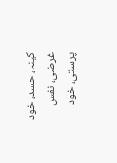کینہ، حسد، خود غرضی، نفس پرستی، خود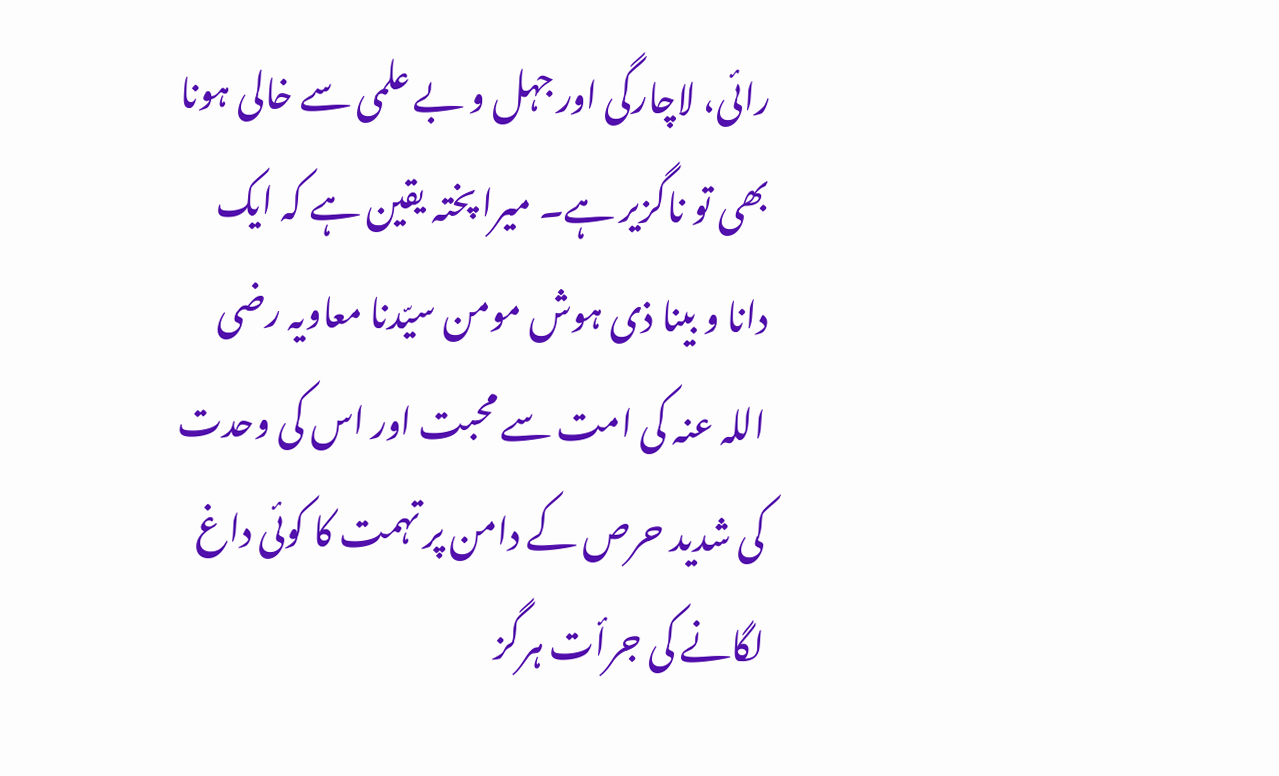رائی، لاچارگی اور جہل و بے علمی سے خالی ہونا بھی تو ناگزیر ہے۔ میرا پختہ یقین ہے کہ ایک دانا و بینا ذی ہوش مومن سیّدنا معاویہ رضی اللہ عنہ کی امت سے محبت اور اس کی وحدت کی شدید حرص کے دامن پر تہمت کا کوئی داغ لگانے کی جرأت ہرگز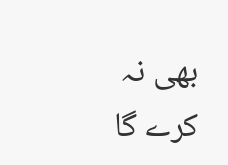بھی نہ کرے گا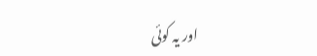اور یہ کوئی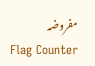مفروضہ
Flag Counter